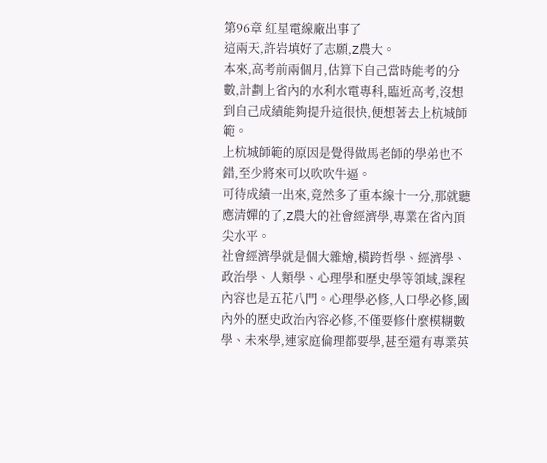第96章 紅星電線廠出事了
這兩天,許岩填好了志願,Z農大。
本來,高考前兩個月,估算下自己當時能考的分數,計劃上省內的水利水電專科,臨近高考,沒想到自己成績能夠提升這很快,便想著去上杭城師範。
上杭城師範的原因是覺得做馬老師的學弟也不錯,至少將來可以吹吹牛逼。
可待成績一出來,竟然多了重本線十一分,那就聽應清嬋的了,Z農大的社會經濟學,專業在省內頂尖水平。
社會經濟學就是個大雜燴,橫跨哲學、經濟學、政治學、人類學、心理學和歷史學等領域,課程內容也是五花八門。心理學必修,人口學必修,國內外的歷史政治內容必修,不僅要修什麼模糊數學、未來學,連家庭倫理都要學,甚至還有專業英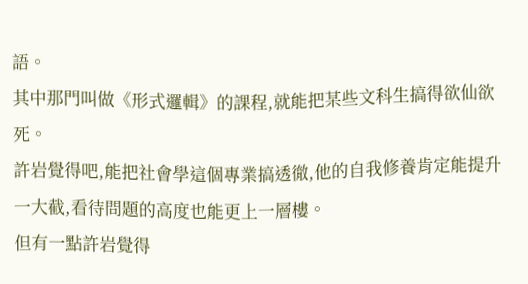語。
其中那門叫做《形式邏輯》的課程,就能把某些文科生搞得欲仙欲死。
許岩覺得吧,能把社會學這個專業搞透徹,他的自我修養肯定能提升一大截,看待問題的高度也能更上一層樓。
但有一點許岩覺得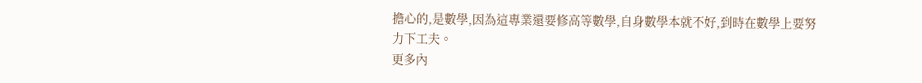擔心的,是數學,因為這專業還要修高等數學,自身數學本就不好,到時在數學上要努力下工夫。
更多內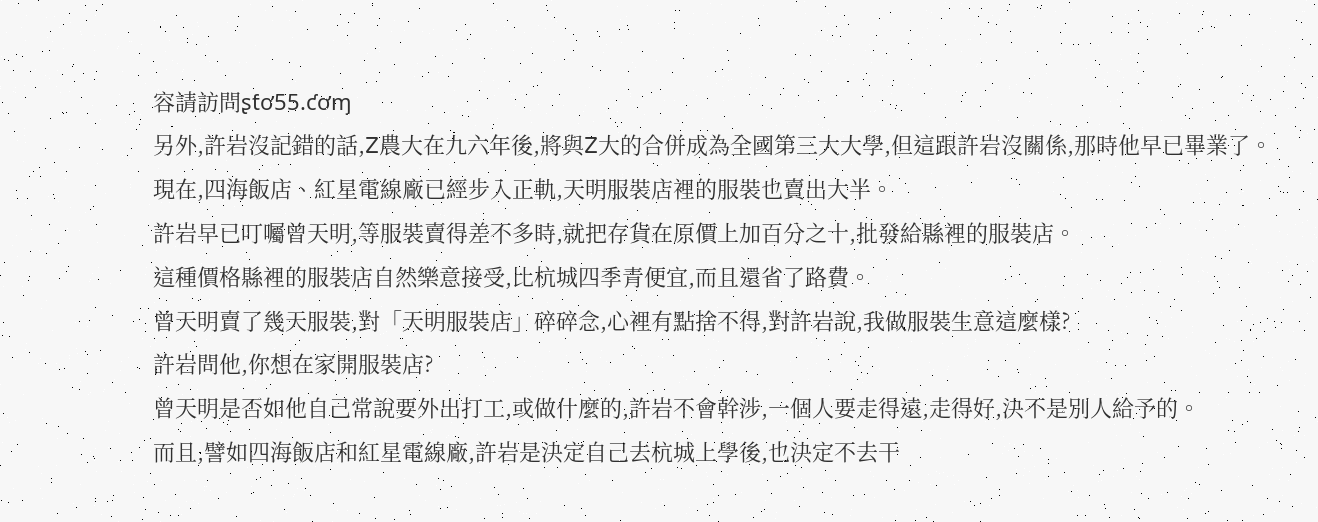容請訪問ʂƭơ55.ƈơɱ
另外,許岩沒記錯的話,Z農大在九六年後,將與Z大的合併成為全國第三大大學,但這跟許岩沒關係,那時他早已畢業了。
現在,四海飯店、紅星電線廠已經步入正軌,天明服裝店裡的服裝也賣出大半。
許岩早已叮囑曾天明,等服裝賣得差不多時,就把存貨在原價上加百分之十,批發給縣裡的服裝店。
這種價格縣裡的服裝店自然樂意接受,比杭城四季青便宜,而且還省了路費。
曾天明賣了幾天服裝,對「天明服裝店」碎碎念,心裡有點捨不得,對許岩說,我做服裝生意這麼樣?
許岩問他,你想在家開服裝店?
曾天明是否如他自己常說要外出打工,或做什麼的,許岩不會幹涉,一個人要走得遠,走得好,決不是別人給予的。
而且,譬如四海飯店和紅星電線廠,許岩是決定自己去杭城上學後,也決定不去干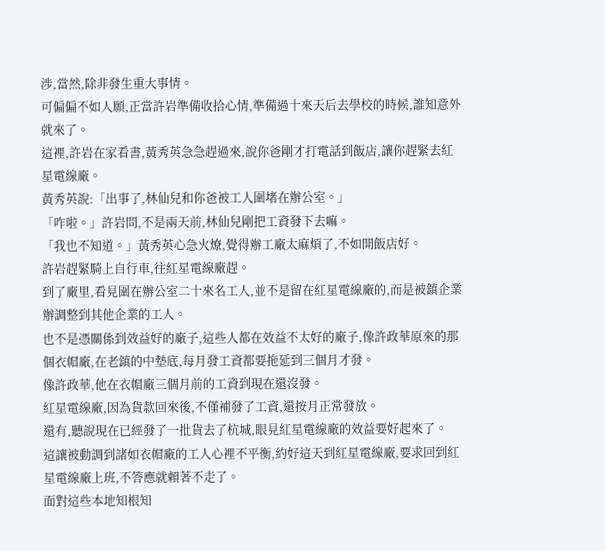涉,當然,除非發生重大事情。
可偏偏不如人願,正當許岩準備收拾心情,準備過十來天后去學校的時候,誰知意外就來了。
這裡,許岩在家看書,黃秀英急急趕過來,說你爸剛才打電話到飯店,讓你趕緊去紅星電線廠。
黃秀英說:「出事了,林仙兒和你爸被工人圍堵在辦公室。」
「咋啦。」許岩問,不是兩天前,林仙兒剛把工資發下去嘛。
「我也不知道。」黃秀英心急火燎,覺得辦工廠太麻煩了,不如開飯店好。
許岩趕緊騎上自行車,往紅星電線廠趕。
到了廠里,看見圍在辦公室二十來名工人,並不是留在紅星電線廠的,而是被鎮企業辦調整到其他企業的工人。
也不是憑關係到效益好的廠子,這些人都在效益不太好的廠子,像許政華原來的那個衣帽廠,在老鎮的中墊底,每月發工資都要拖延到三個月才發。
像許政華,他在衣帽廠三個月前的工資到現在還沒發。
紅星電線廠,因為貨款回來後,不僅補發了工資,還按月正常發放。
還有,聽說現在已經發了一批貨去了杭城,眼見紅星電線廠的效益要好起來了。
這讓被動調到諸如衣帽廠的工人心裡不平衡,約好這天到紅星電線廠,要求回到紅星電線廠上班,不答應就賴著不走了。
面對這些本地知根知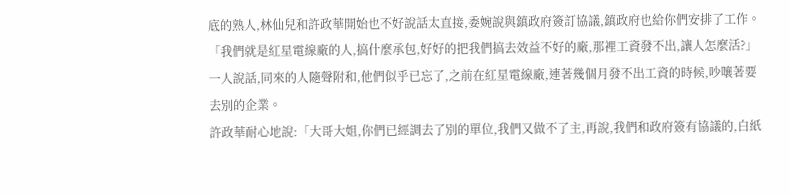底的熟人,林仙兒和許政華開始也不好說話太直接,委婉說與鎮政府簽訂協議,鎮政府也給你們安排了工作。
「我們就是紅星電線廠的人,搞什麼承包,好好的把我們搞去效益不好的廠,那裡工資發不出,讓人怎麼活?」
一人說話,同來的人隨聲附和,他們似乎已忘了,之前在紅星電線廠,連著幾個月發不出工資的時候,吵嚷著要去別的企業。
許政華耐心地說:「大哥大姐,你們已經調去了別的單位,我們又做不了主,再說,我們和政府簽有協議的,白紙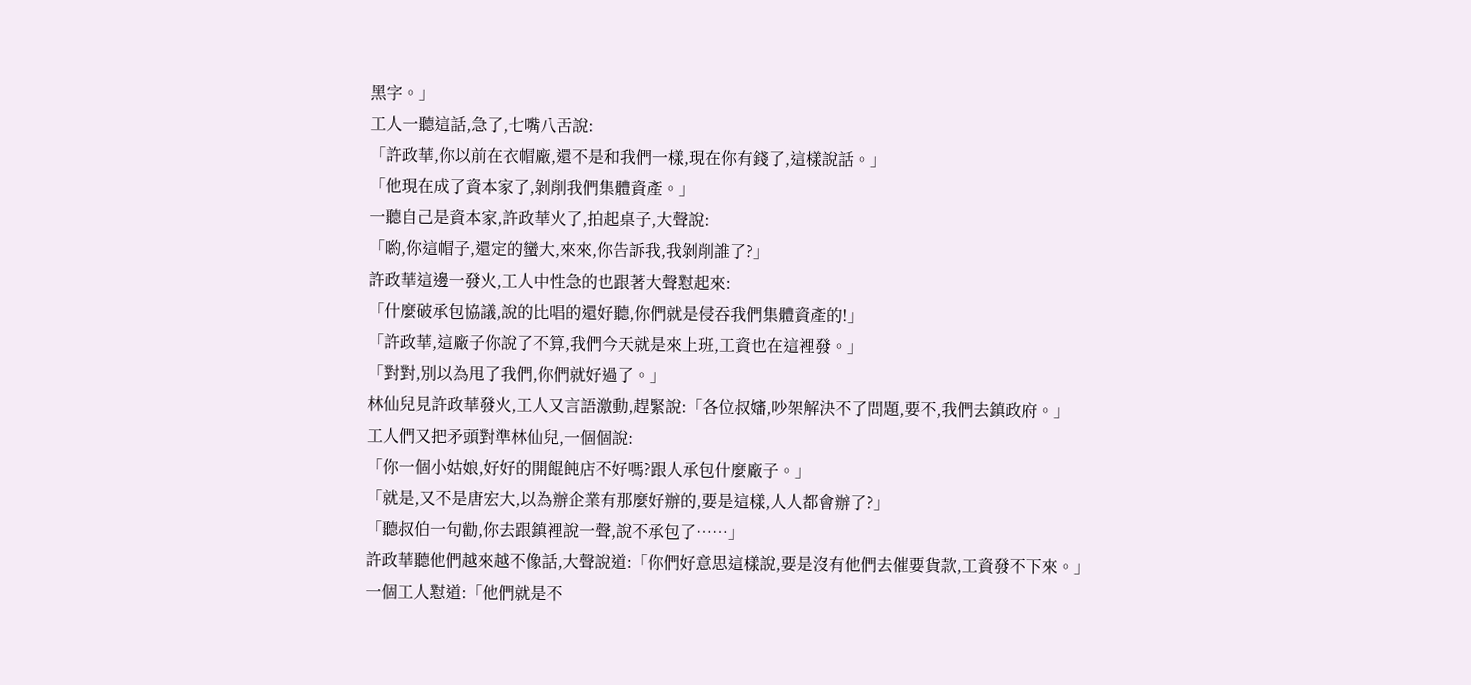黑字。」
工人一聽這話,急了,七嘴八舌說:
「許政華,你以前在衣帽廠,還不是和我們一樣,現在你有錢了,這樣說話。」
「他現在成了資本家了,剝削我們集體資產。」
一聽自己是資本家,許政華火了,拍起桌子,大聲說:
「喲,你這帽子,還定的蠻大,來來,你告訴我,我剝削誰了?」
許政華這邊一發火,工人中性急的也跟著大聲懟起來:
「什麼破承包協議,說的比唱的還好聽,你們就是侵吞我們集體資產的!」
「許政華,這廠子你說了不算,我們今天就是來上班,工資也在這裡發。」
「對對,別以為甩了我們,你們就好過了。」
林仙兒見許政華發火,工人又言語激動,趕緊說:「各位叔嬸,吵架解決不了問題,要不,我們去鎮政府。」
工人們又把矛頭對準林仙兒,一個個說:
「你一個小姑娘,好好的開餛飩店不好嗎?跟人承包什麼廠子。」
「就是,又不是唐宏大,以為辦企業有那麼好辦的,要是這樣,人人都會辦了?」
「聽叔伯一句勸,你去跟鎮裡說一聲,說不承包了……」
許政華聽他們越來越不像話,大聲說道:「你們好意思這樣說,要是沒有他們去催要貨款,工資發不下來。」
一個工人懟道:「他們就是不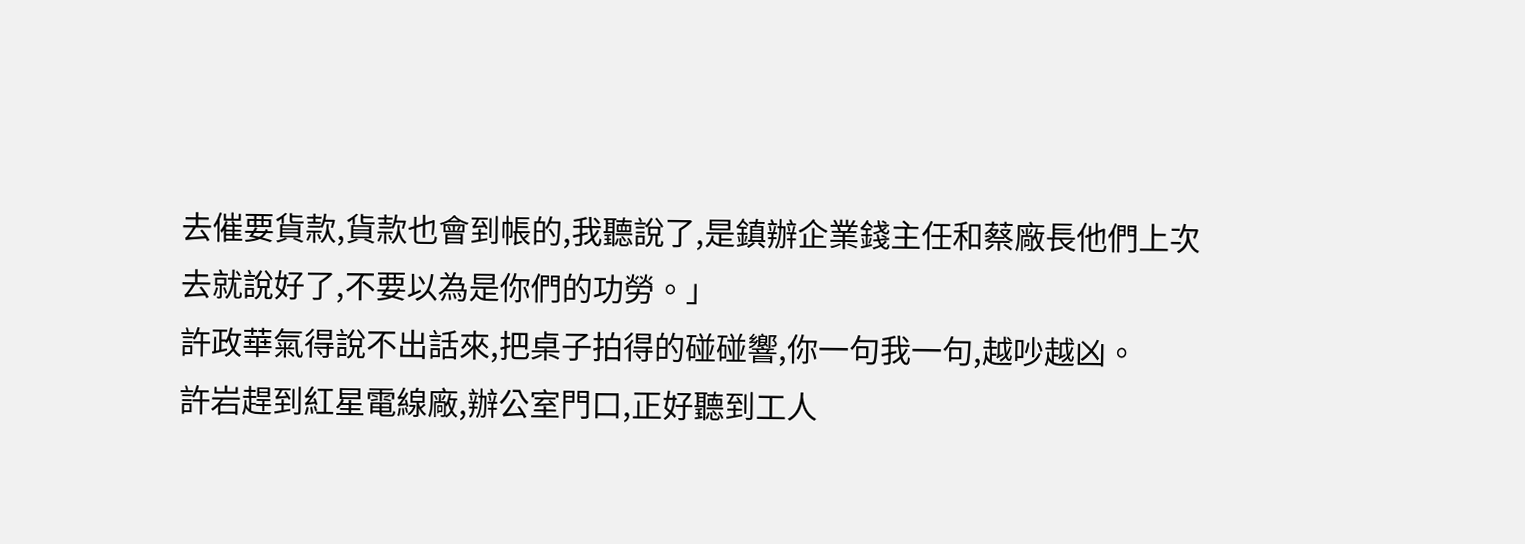去催要貨款,貨款也會到帳的,我聽說了,是鎮辦企業錢主任和蔡廠長他們上次去就說好了,不要以為是你們的功勞。」
許政華氣得說不出話來,把桌子拍得的碰碰響,你一句我一句,越吵越凶。
許岩趕到紅星電線廠,辦公室門口,正好聽到工人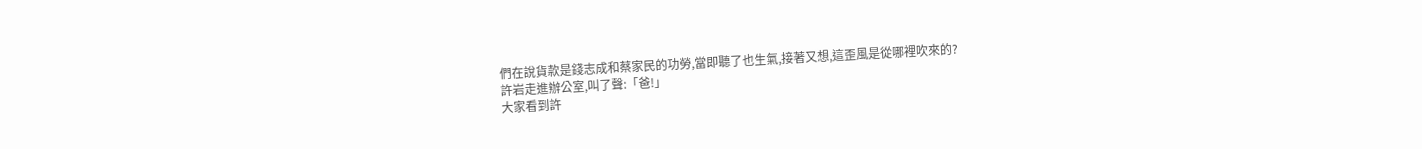們在說貨款是錢志成和蔡家民的功勞,當即聽了也生氣,接著又想,這歪風是從哪裡吹來的?
許岩走進辦公室,叫了聲:「爸!」
大家看到許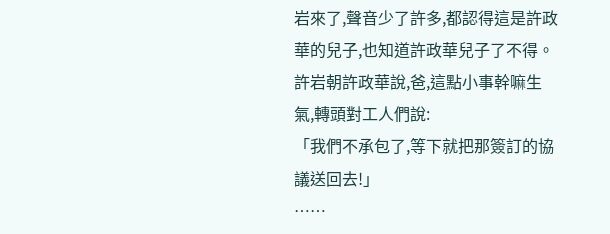岩來了,聲音少了許多,都認得這是許政華的兒子,也知道許政華兒子了不得。
許岩朝許政華說,爸,這點小事幹嘛生氣,轉頭對工人們說:
「我們不承包了,等下就把那簽訂的協議送回去!」
……